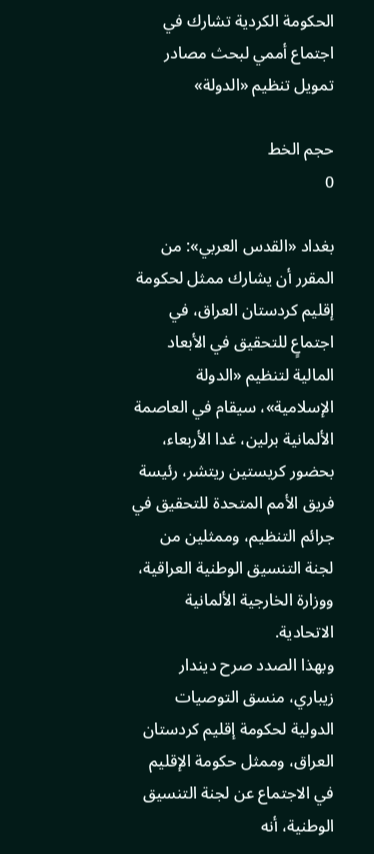الحكومة الكردية تشارك في اجتماع أممي لبحث مصادر تمويل تنظيم «الدولة»

حجم الخط
0

بغداد «القدس العربي»: من المقرر أن يشارك ممثل لحكومة إقليم كردستان العراق، في اجتماعٍ للتحقيق في الأبعاد المالية لتنظيم «الدولة الإسلامية»، سيقام في العاصمة الألمانية برلين، غدا الأربعاء، بحضور كريستين ريتشر، رئيسة فريق الأمم المتحدة للتحقيق في جرائم التنظيم، وممثلين من لجنة التنسيق الوطنية العراقية، ووزارة الخارجية الألمانية الاتحادية.
وبهذا الصدد صرح ديندار زيباري، منسق التوصيات الدولية لحكومة إقليم كردستان العراق، وممثل حكومة الإقليم في الاجتماع عن لجنة التنسيق الوطنية، أنه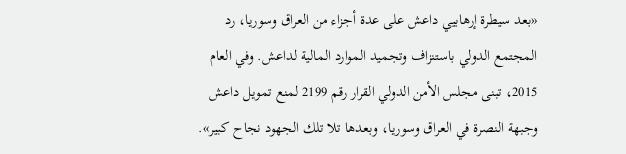«بعد سيطرة إرهابيي داعش على عدة أجزاء من العراق وسوريا، رد المجتمع الدولي باستنزاف وتجميد الموارد المالية لداعش. وفي العام 2015، تبنى مجلس الأمن الدولي القرار رقم 2199 لمنع تمويل داعش وجبهة النصرة في العراق وسوريا، وبعدها تلا تلك الجهود نجاح كبير».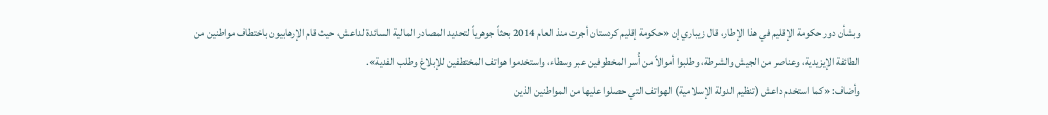وبشأن دور حكومة الإقليم في هذا الإطار، قال زيباري إن «حكومة إقليم كردستان أجرت منذ العام 2014 بحثاً جوهرياً لتحديد المصادر المالية السائدة لداعش، حيث قام الإرهابيون باختطاف مواطنين من الطائفة الإيزيدية، وعناصر من الجيش والشرطة، وطلبوا أموالاً من أُسر المخطوفين عبر وسطاء، واستخدموا هواتف المختطفين للإبلاغ وطلب الفدية».
وأضاف: «كما استخدم داعش (تنظيم الدولة الإسلامية) الهواتف التي حصلوا عليها من المواطنين الذين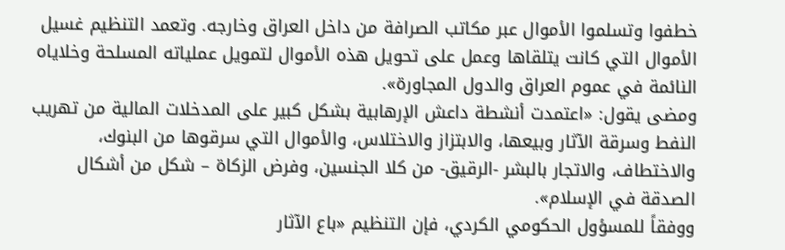خطفوا وتسلموا الأموال عبر مكاتب الصرافة من داخل العراق وخارجه. وتعمد التنظيم غسيل الأموال التي كانت يتلقاها وعمل على تحويل هذه الأموال لتمويل عملياته المسلحة وخلاياه النائمة في عموم العراق والدول المجاورة».
ومضى يقول: «اعتمدت أنشطة داعش الإرهابية بشكل كبير على المدخلات المالية من تهريب النفط وسرقة الآثار وبيعها، والابتزاز والاختلاس، والأموال التي سرقوها من البنوك، والاختطاف، والاتجار بالبشر -الرقيق- من كلا الجنسين، وفرض الزكاة – شكل من أشكال الصدقة في الإسلام».
ووفقاً للمسؤول الحكومي الكردي، فإن التنظيم «باع الآثار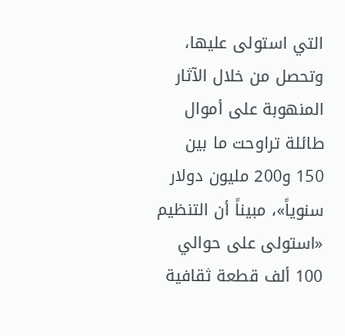التي استولى عليها، وتحصل من خلال الآثار المنهوبة على أموال طائلة تراوحت ما بين 150 و200 مليون دولار سنوياً»، مبيناً أن التنظيم «استولى على حوالي 100 ألف قطعة ثقافية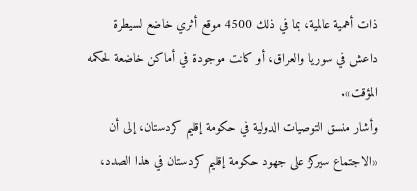ذات أهمية عالمية، بما في ذلك 4500 موقع أثري خاضع لسيطرة داعش في سوريا والعراق، أو كانت موجودة في أماكن خاضعة لحكمه المؤقت».
وأشار منسق التوصيات الدولية في حكومة إقليم كردستان، إلى أن «الاجتماع سيركز على جهود حكومة إقليم كردستان في هذا الصدد،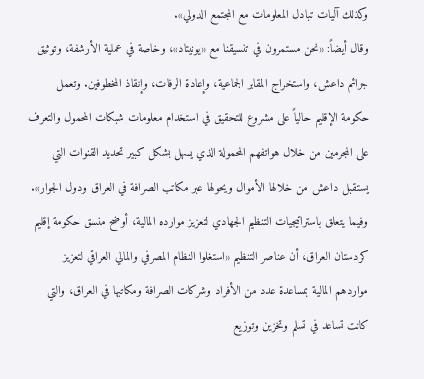وكذلك آليات تبادل المعلومات مع المجتمع الدولي».
وقال أيضاً: «نحن مستمرون في تنسيقنا مع «يونيتاد»، وخاصة في عملية الأرشفة، وتوثيق جرائم داعش، واستخراج المقابر الجماعية، وإعادة الرفات، وإنقاذ المخطوفين. وتعمل حكومة الإقليم حالياً على مشروع للتحقيق في استخدام معلومات شبكات المحمول والتعرف على المجرمين من خلال هواتفهم المحمولة الذي يسهل بشكل كبير تحديد القنوات التي يستقبل داعش من خلالها الأموال ويحولها عبر مكاتب الصرافة في العراق ودول الجوار».
وفيما يتعلق باستراتيجيات التنظيم الجهادي لتعزيز موارده المالية، أوضح منسق حكومة إقليم كردستان العراق، أن عناصر التنظيم «استغلوا النظام المصرفي والمالي العراقي لتعزيز مواردهم المالية بمساعدة عدد من الأفراد وشركات الصرافة ومكاتبها في العراق، والتي كانت تساعد في تسلم وتخزين وتوزيع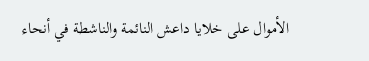الأموال على خلايا داعش النائمة والناشطة في أنحاء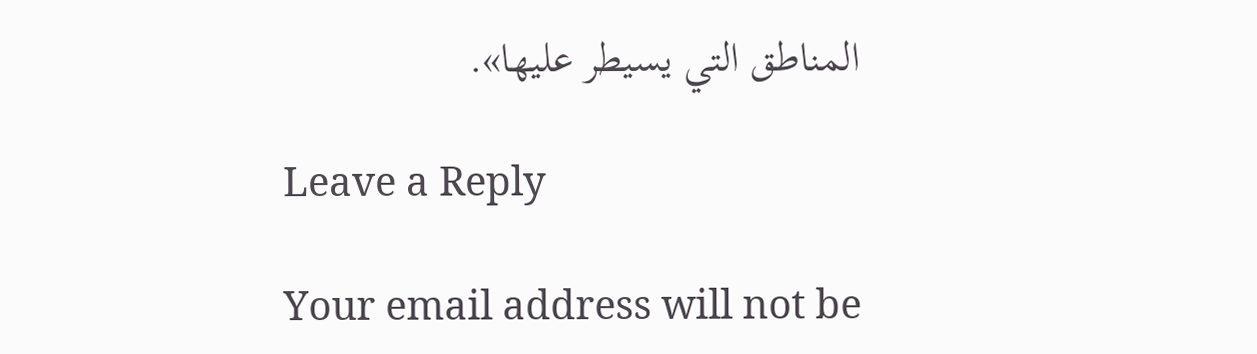المناطق التي يسيطر عليها».

Leave a Reply

Your email address will not be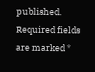published. Required fields are marked *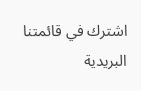اشترك في قائمتنا البريدية